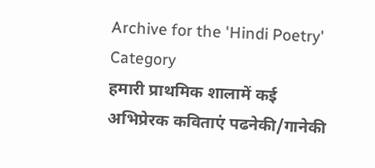Archive for the 'Hindi Poetry' Category
हमारी प्राथमिक शालामें कई अभिप्रेरक कविताएं पढनेकी/गानेकी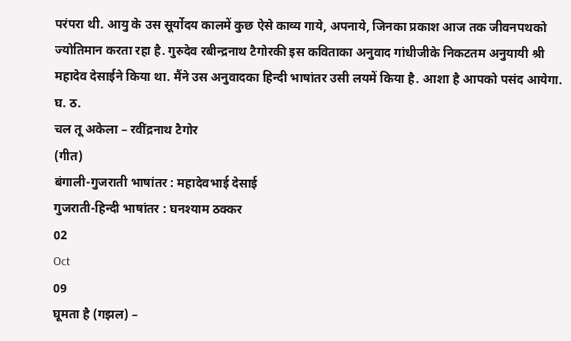परंपरा थी. आयु के उस सूर्योदय कालमें कुछ ऐसे काव्य गाये, अपनाये, जिनका प्रकाश आज तक जीवनपथको ज्योतिमान करता रहा है. गुरुदेव रबीन्द्रनाथ टैगोरकी इस कविताका अनुवाद गांधीजीके निकटतम अनुयायी श्री महादेव देसाईने किया था. मैंने उस अनुवादका हिन्दी भाषांतर उसी लयमें किया है. आशा है आपको पसंद आयेगा.
घ. ठ.
चल तू अकेला – रवींद्रनाथ टैगोर
(गीत)
बंगाली-गुजराती भाषांतर : महादेवभाई देसाई
गुजराती-हिन्दी भाषांतर : घनश्याम ठक्कर
02
Oct
09
घूमता है (गझल) –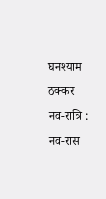घनश्याम ठक्कर
नव-रात्रि : नव-रास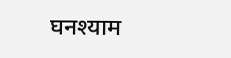घनश्याम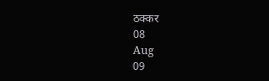ठक्कर
08
Aug
09